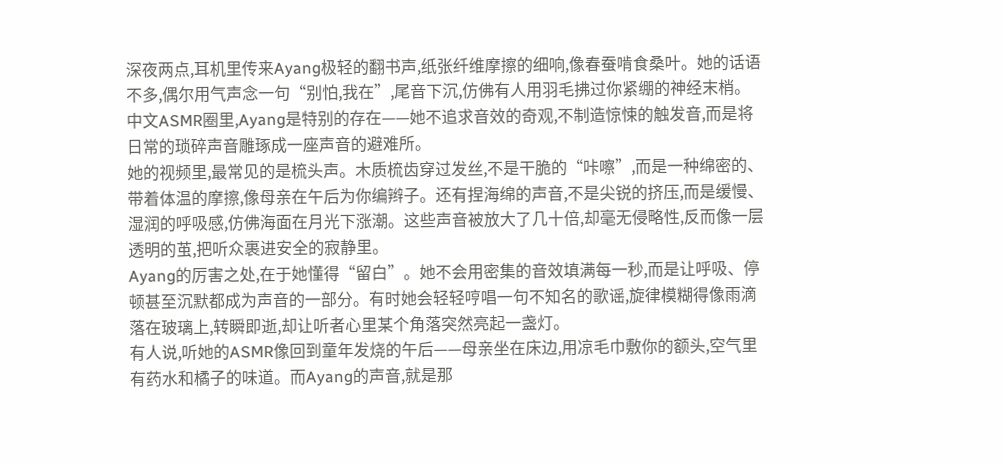深夜两点,耳机里传来Ayang极轻的翻书声,纸张纤维摩擦的细响,像春蚕啃食桑叶。她的话语不多,偶尔用气声念一句“别怕,我在”,尾音下沉,仿佛有人用羽毛拂过你紧绷的神经末梢。中文ASMR圈里,Ayang是特别的存在——她不追求音效的奇观,不制造惊悚的触发音,而是将日常的琐碎声音雕琢成一座声音的避难所。
她的视频里,最常见的是梳头声。木质梳齿穿过发丝,不是干脆的“咔嚓”,而是一种绵密的、带着体温的摩擦,像母亲在午后为你编辫子。还有捏海绵的声音,不是尖锐的挤压,而是缓慢、湿润的呼吸感,仿佛海面在月光下涨潮。这些声音被放大了几十倍,却毫无侵略性,反而像一层透明的茧,把听众裹进安全的寂静里。
Ayang的厉害之处,在于她懂得“留白”。她不会用密集的音效填满每一秒,而是让呼吸、停顿甚至沉默都成为声音的一部分。有时她会轻轻哼唱一句不知名的歌谣,旋律模糊得像雨滴落在玻璃上,转瞬即逝,却让听者心里某个角落突然亮起一盏灯。
有人说,听她的ASMR像回到童年发烧的午后——母亲坐在床边,用凉毛巾敷你的额头,空气里有药水和橘子的味道。而Ayang的声音,就是那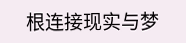根连接现实与梦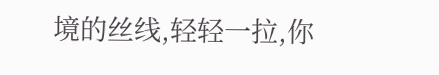境的丝线,轻轻一拉,你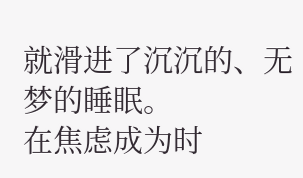就滑进了沉沉的、无梦的睡眠。
在焦虑成为时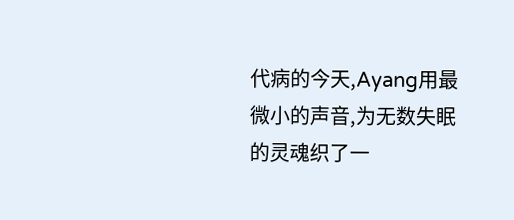代病的今天,Ayang用最微小的声音,为无数失眠的灵魂织了一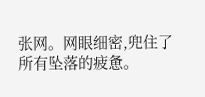张网。网眼细密,兜住了所有坠落的疲惫。